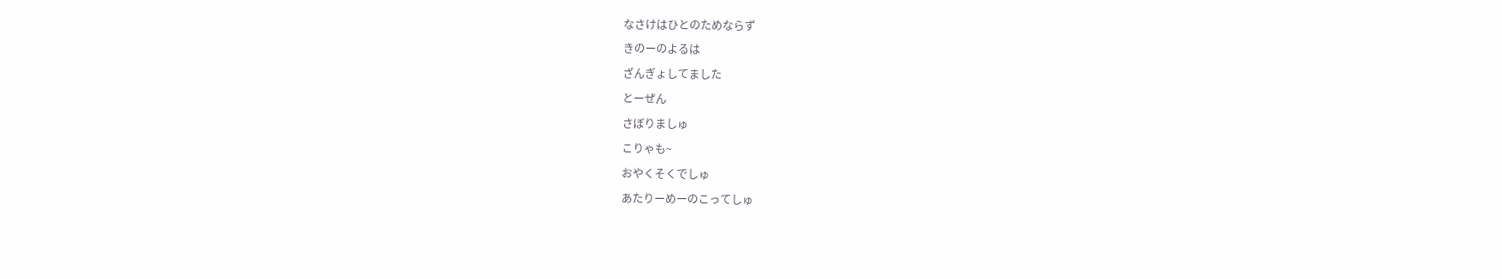なさけはひとのためならず
きのーのよるは
ざんぎょしてました
とーぜん
さぼりましゅ
こりゃも~
おやくそくでしゅ
あたりーめーのこってしゅ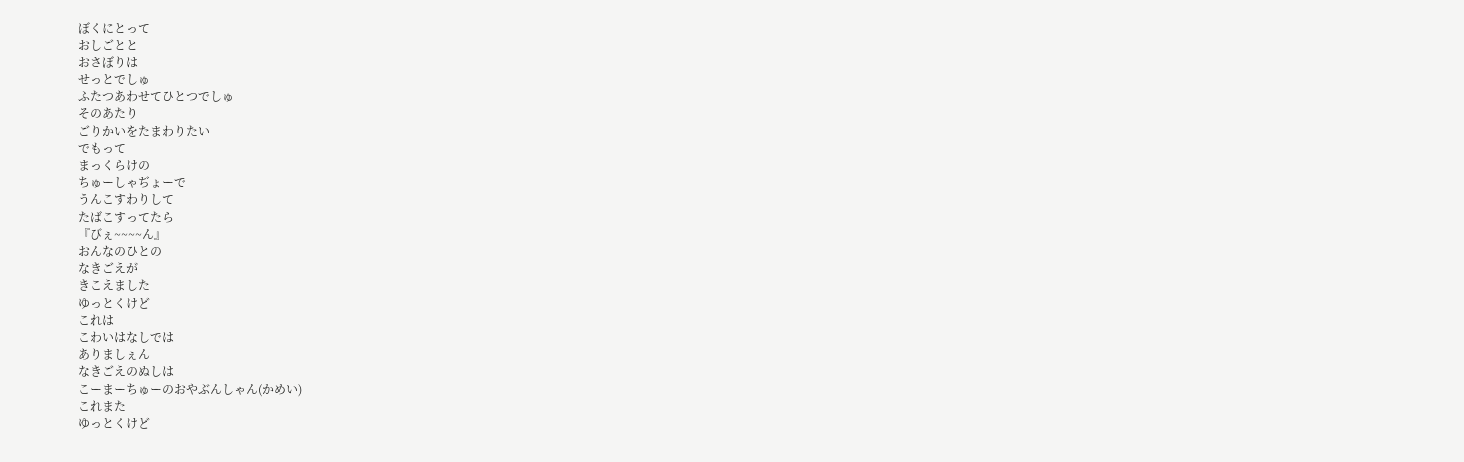ぼくにとって
おしごとと
おさぼりは
せっとでしゅ
ふたつあわせてひとつでしゅ
そのあたり
ごりかいをたまわりたい
でもって
まっくらけの
ちゅーしゃぢょーで
うんこすわりして
たばこすってたら
『びぇ~~~~ん』
おんなのひとの
なきごえが
きこえました
ゆっとくけど
これは
こわいはなしでは
ありましぇん
なきごえのぬしは
こーまーちゅーのおやぶんしゃん(かめい)
これまた
ゆっとくけど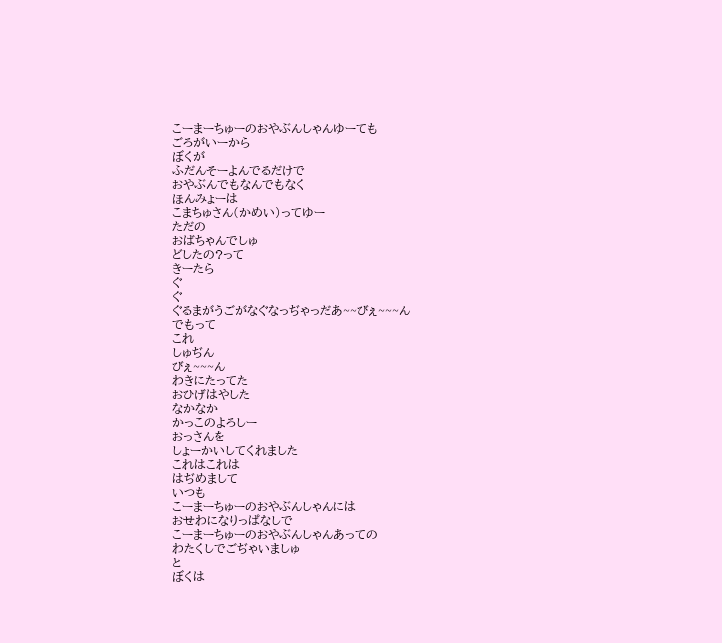こーまーちゅーのおやぶんしゃんゆーても
ごろがいーから
ぼくが
ふだんそーよんでるだけで
おやぶんでもなんでもなく
ほんみょーは
こまちゅさん(かめい)ってゆー
ただの
おばちゃんでしゅ
どしたの?って
きーたら
ぐ
ぐ
ぐるまがうごがなぐなっぢゃっだあ~~びぇ~~~ん
でもって
これ
しゅぢん
びぇ~~~ん
わきにたってた
おひげはやした
なかなか
かっこのよろしー
おっさんを
しょーかいしてくれました
これはこれは
はぢめまして
いつも
こーまーちゅーのおやぶんしゃんには
おせわになりっぱなしで
こーまーちゅーのおやぶんしゃんあっての
わたくしでごぢゃいましゅ
と
ぼくは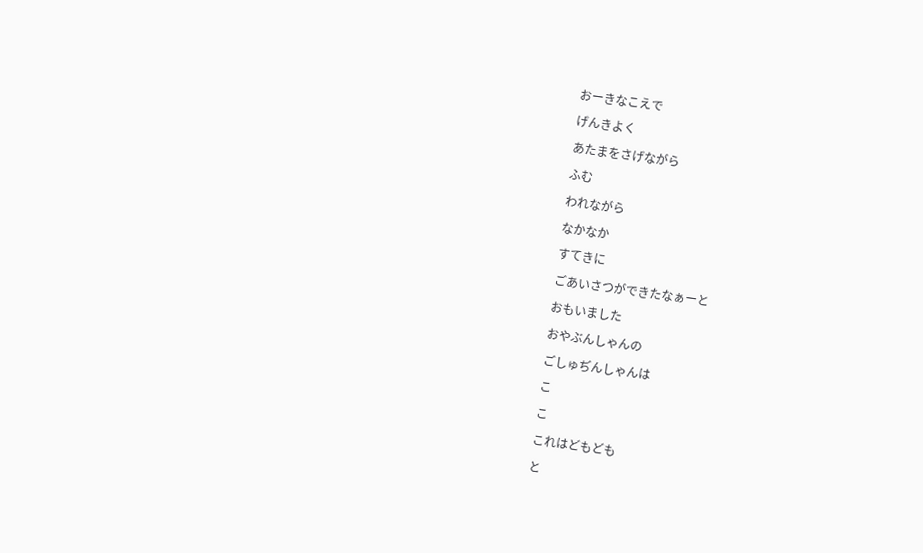おーきなこえで
げんきよく
あたまをさげながら
ふむ
われながら
なかなか
すてきに
ごあいさつができたなぁーと
おもいました
おやぶんしゃんの
ごしゅぢんしゃんは
こ
こ
これはどもども
と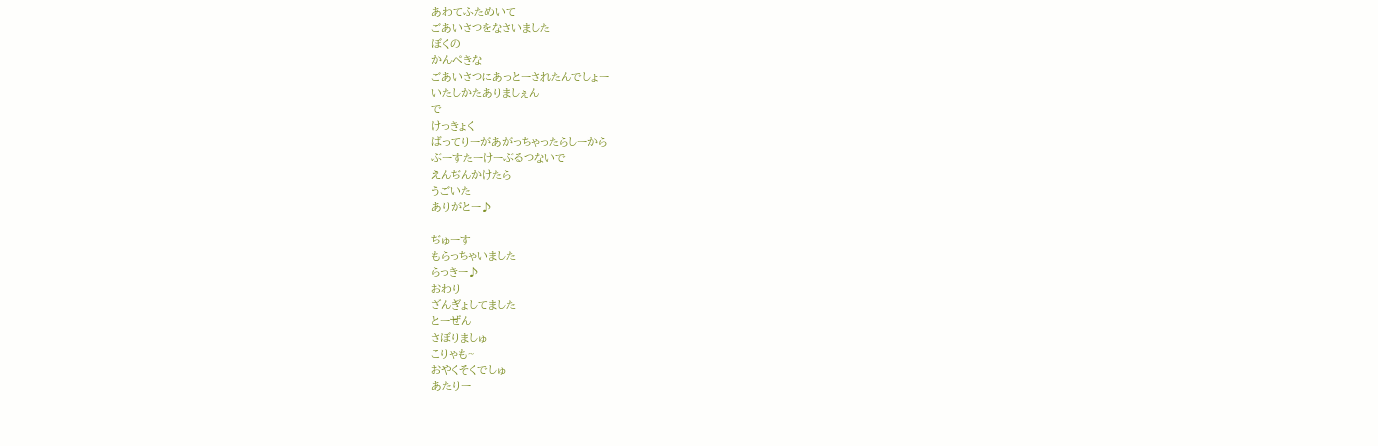あわてふためいて
ごあいさつをなさいました
ぼくの
かんぺきな
ごあいさつにあっとーされたんでしょー
いたしかたありましぇん
で
けっきょく
ばってりーがあがっちゃったらしーから
ぶーすたーけーぶるつないで
えんぢんかけたら
うごいた
ありがとー♪

ぢゅーす
もらっちゃいました
らっきー♪
おわり
ざんぎょしてました
とーぜん
さぼりましゅ
こりゃも~
おやくそくでしゅ
あたりー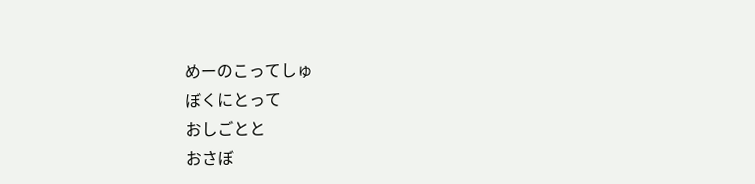めーのこってしゅ
ぼくにとって
おしごとと
おさぼ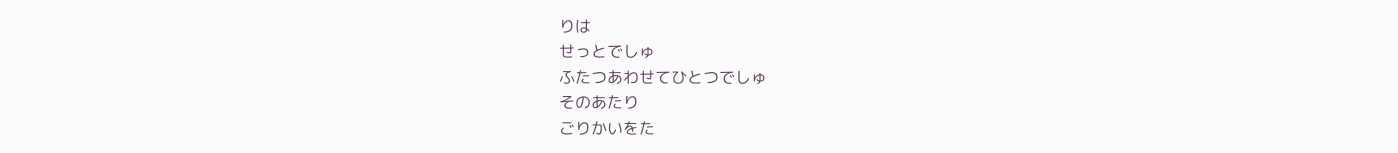りは
せっとでしゅ
ふたつあわせてひとつでしゅ
そのあたり
ごりかいをた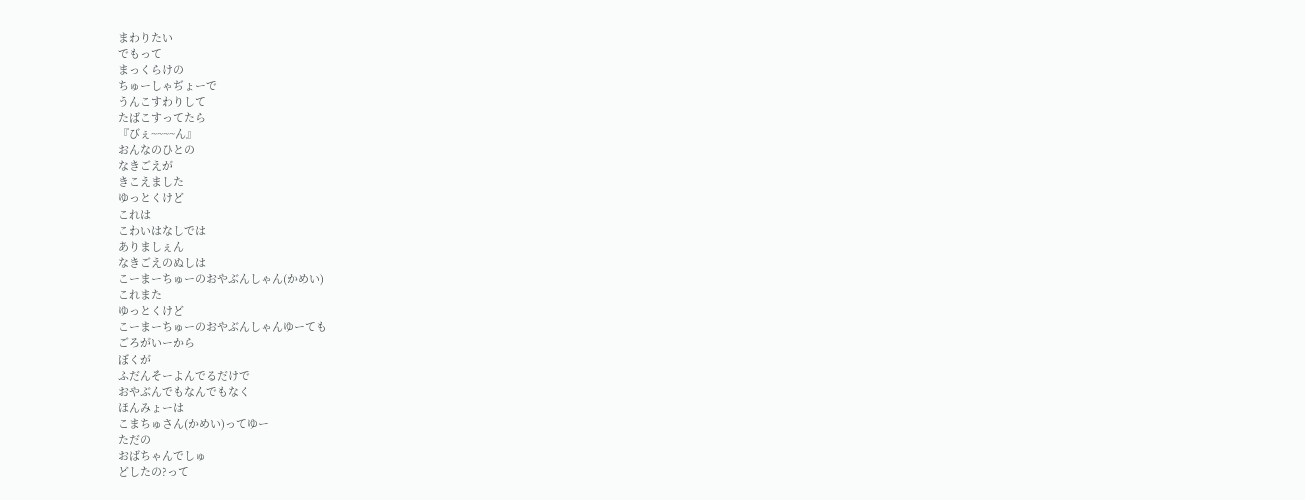まわりたい
でもって
まっくらけの
ちゅーしゃぢょーで
うんこすわりして
たばこすってたら
『びぇ~~~~ん』
おんなのひとの
なきごえが
きこえました
ゆっとくけど
これは
こわいはなしでは
ありましぇん
なきごえのぬしは
こーまーちゅーのおやぶんしゃん(かめい)
これまた
ゆっとくけど
こーまーちゅーのおやぶんしゃんゆーても
ごろがいーから
ぼくが
ふだんそーよんでるだけで
おやぶんでもなんでもなく
ほんみょーは
こまちゅさん(かめい)ってゆー
ただの
おばちゃんでしゅ
どしたの?って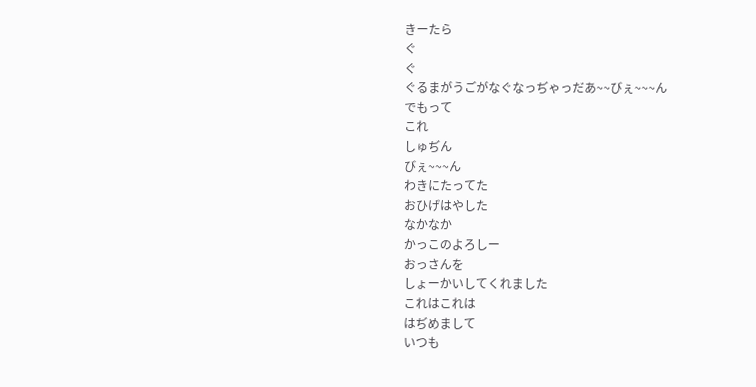きーたら
ぐ
ぐ
ぐるまがうごがなぐなっぢゃっだあ~~びぇ~~~ん
でもって
これ
しゅぢん
びぇ~~~ん
わきにたってた
おひげはやした
なかなか
かっこのよろしー
おっさんを
しょーかいしてくれました
これはこれは
はぢめまして
いつも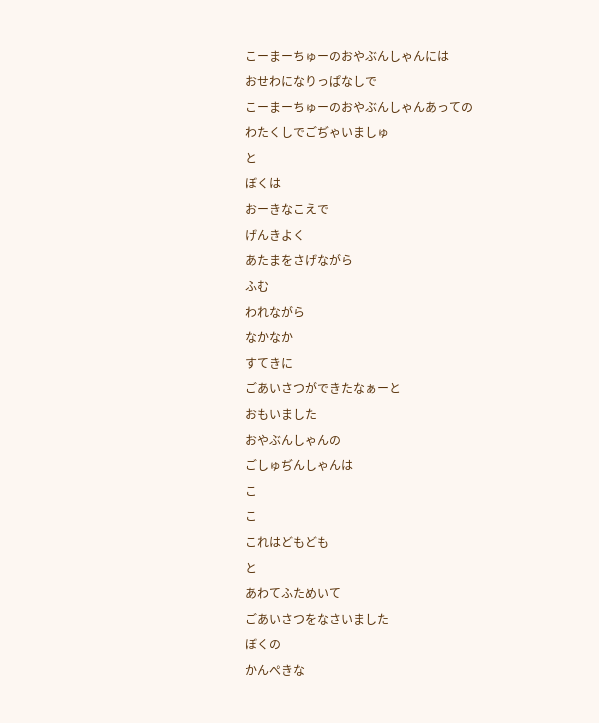こーまーちゅーのおやぶんしゃんには
おせわになりっぱなしで
こーまーちゅーのおやぶんしゃんあっての
わたくしでごぢゃいましゅ
と
ぼくは
おーきなこえで
げんきよく
あたまをさげながら
ふむ
われながら
なかなか
すてきに
ごあいさつができたなぁーと
おもいました
おやぶんしゃんの
ごしゅぢんしゃんは
こ
こ
これはどもども
と
あわてふためいて
ごあいさつをなさいました
ぼくの
かんぺきな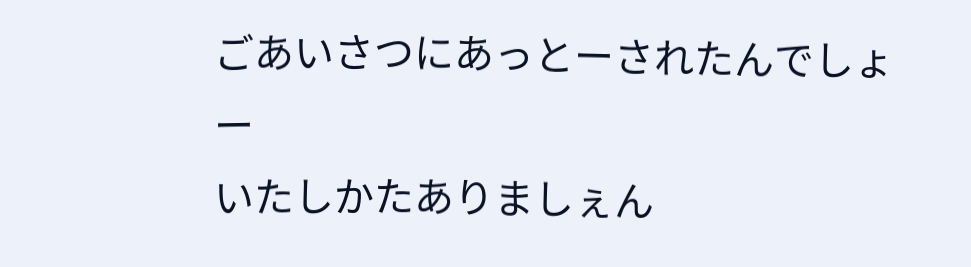ごあいさつにあっとーされたんでしょー
いたしかたありましぇん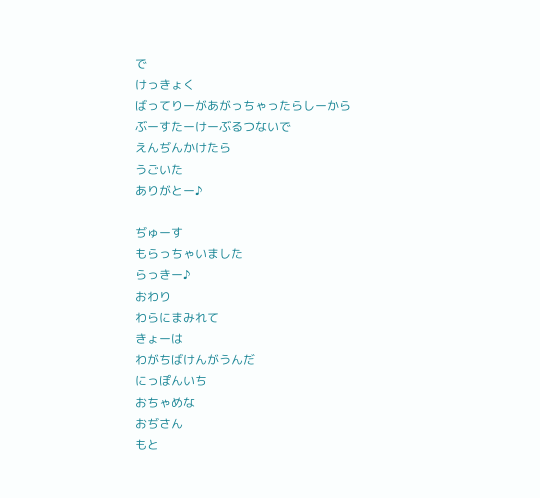で
けっきょく
ばってりーがあがっちゃったらしーから
ぶーすたーけーぶるつないで
えんぢんかけたら
うごいた
ありがとー♪

ぢゅーす
もらっちゃいました
らっきー♪
おわり
わらにまみれて
きょーは
わがちばけんがうんだ
にっぽんいち
おちゃめな
おぢさん
もと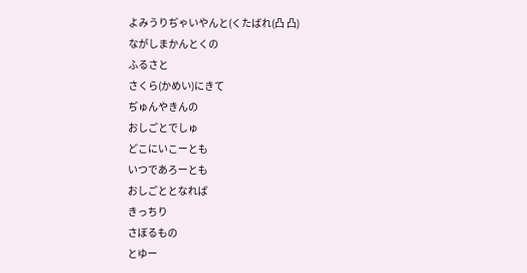よみうりぢゃいやんと(くたばれ(凸 凸)
ながしまかんとくの
ふるさと
さくら(かめい)にきて
ぢゅんやきんの
おしごとでしゅ
どこにいこーとも
いつであろーとも
おしごととなれば
きっちり
さぼるもの
とゆー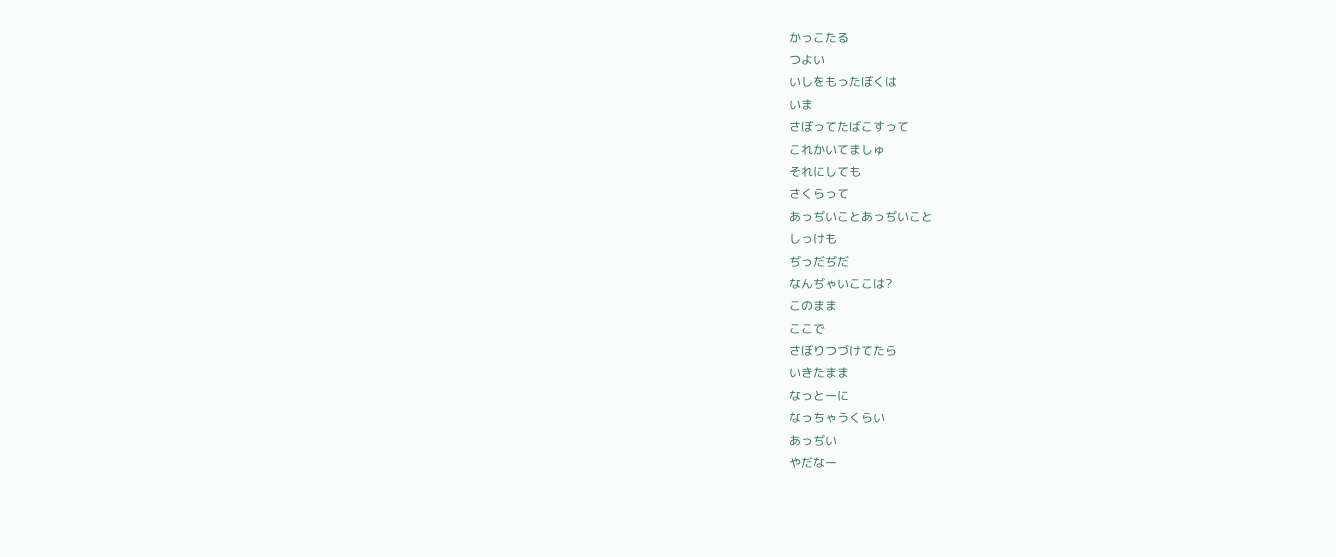かっこたる
つよい
いしをもったぼくは
いま
さぼってたばこすって
これかいてましゅ
それにしても
さくらって
あっぢいことあっぢいこと
しっけも
ぢっだぢだ
なんぢゃいここは?
このまま
ここで
さぼりつづけてたら
いきたまま
なっとーに
なっちゃうくらい
あっぢい
やだなー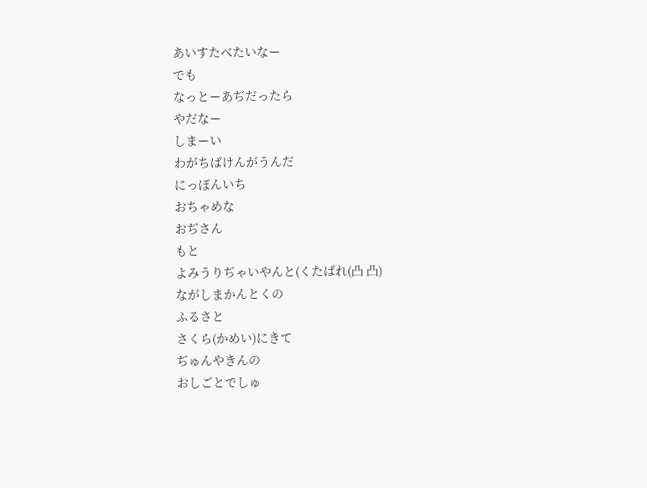あいすたべたいなー
でも
なっとーあぢだったら
やだなー
しまーい
わがちばけんがうんだ
にっぽんいち
おちゃめな
おぢさん
もと
よみうりぢゃいやんと(くたばれ(凸 凸)
ながしまかんとくの
ふるさと
さくら(かめい)にきて
ぢゅんやきんの
おしごとでしゅ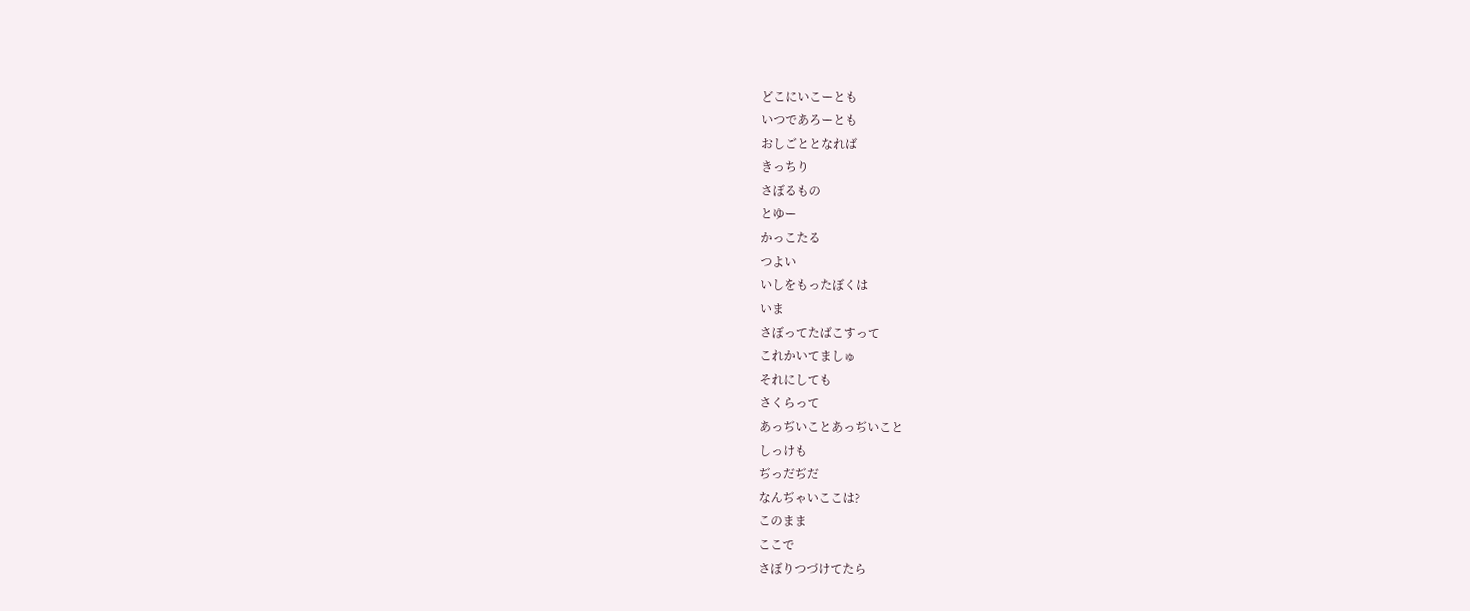どこにいこーとも
いつであろーとも
おしごととなれば
きっちり
さぼるもの
とゆー
かっこたる
つよい
いしをもったぼくは
いま
さぼってたばこすって
これかいてましゅ
それにしても
さくらって
あっぢいことあっぢいこと
しっけも
ぢっだぢだ
なんぢゃいここは?
このまま
ここで
さぼりつづけてたら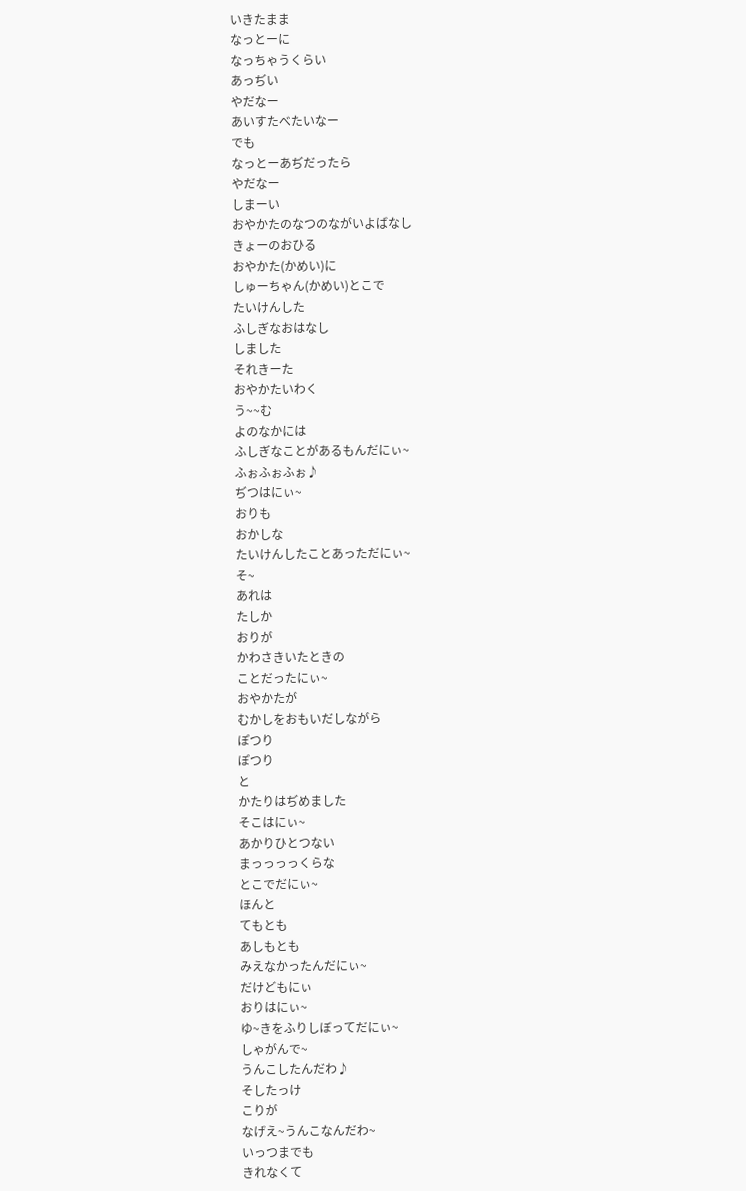いきたまま
なっとーに
なっちゃうくらい
あっぢい
やだなー
あいすたべたいなー
でも
なっとーあぢだったら
やだなー
しまーい
おやかたのなつのながいよばなし
きょーのおひる
おやかた(かめい)に
しゅーちゃん(かめい)とこで
たいけんした
ふしぎなおはなし
しました
それきーた
おやかたいわく
う~~む
よのなかには
ふしぎなことがあるもんだにぃ~
ふぉふぉふぉ♪
ぢつはにぃ~
おりも
おかしな
たいけんしたことあっただにぃ~
そ~
あれは
たしか
おりが
かわさきいたときの
ことだったにぃ~
おやかたが
むかしをおもいだしながら
ぽつり
ぽつり
と
かたりはぢめました
そこはにぃ~
あかりひとつない
まっっっっくらな
とこでだにぃ~
ほんと
てもとも
あしもとも
みえなかったんだにぃ~
だけどもにぃ
おりはにぃ~
ゆ~きをふりしぼってだにぃ~
しゃがんで~
うんこしたんだわ♪
そしたっけ
こりが
なげえ~うんこなんだわ~
いっつまでも
きれなくて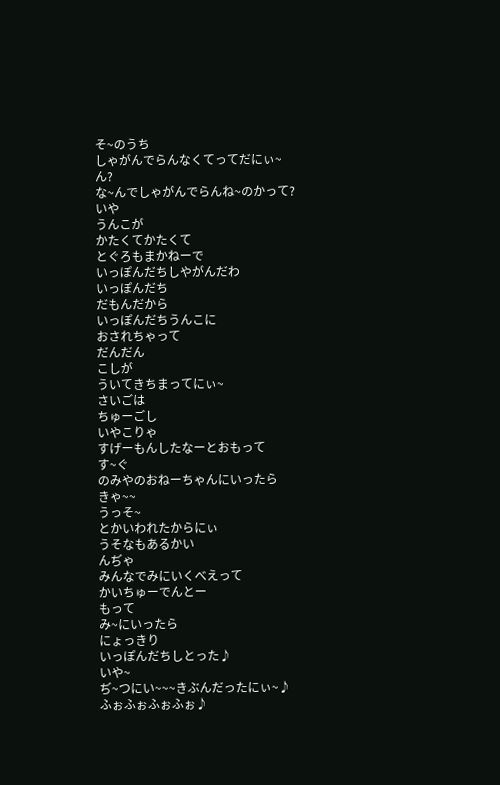そ~のうち
しゃがんでらんなくてってだにぃ~
ん?
な~んでしゃがんでらんね~のかって?
いや
うんこが
かたくてかたくて
とぐろもまかねーで
いっぽんだちしやがんだわ
いっぽんだち
だもんだから
いっぽんだちうんこに
おされちゃって
だんだん
こしが
ういてきちまってにぃ~
さいごは
ちゅーごし
いやこりゃ
すげーもんしたなーとおもって
す~ぐ
のみやのおねーちゃんにいったら
きゃ~~
うっそ~
とかいわれたからにぃ
うそなもあるかい
んぢゃ
みんなでみにいくべえって
かいちゅーでんとー
もって
み~にいったら
にょっきり
いっぽんだちしとった♪
いや~
ぢ~つにい~~~きぶんだったにぃ~♪
ふぉふぉふぉふぉ♪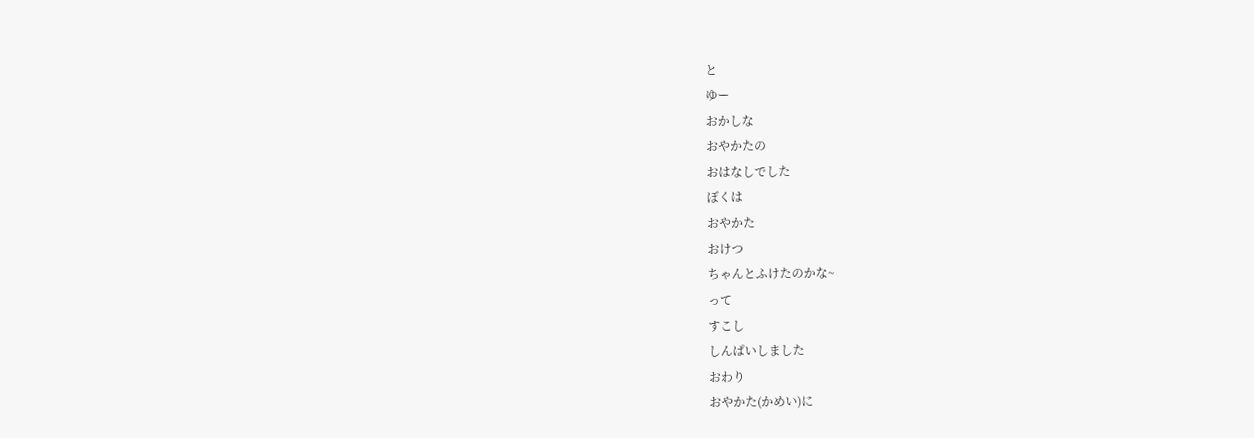と
ゆー
おかしな
おやかたの
おはなしでした
ぼくは
おやかた
おけつ
ちゃんとふけたのかな~
って
すこし
しんぱいしました
おわり
おやかた(かめい)に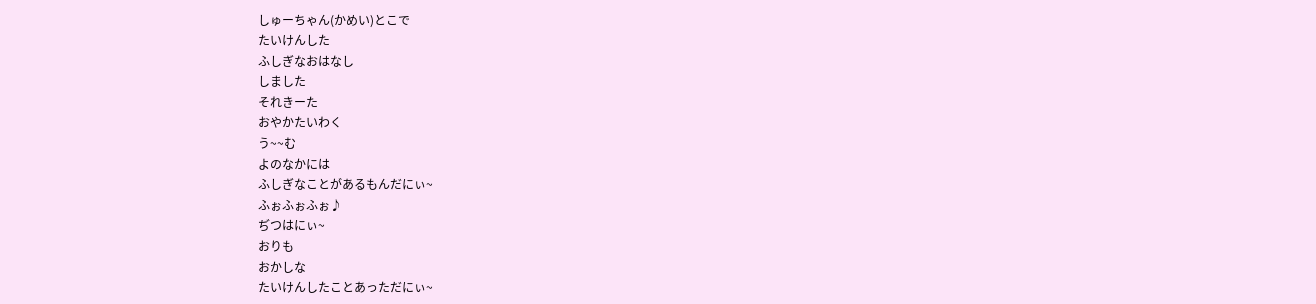しゅーちゃん(かめい)とこで
たいけんした
ふしぎなおはなし
しました
それきーた
おやかたいわく
う~~む
よのなかには
ふしぎなことがあるもんだにぃ~
ふぉふぉふぉ♪
ぢつはにぃ~
おりも
おかしな
たいけんしたことあっただにぃ~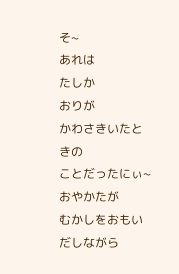そ~
あれは
たしか
おりが
かわさきいたときの
ことだったにぃ~
おやかたが
むかしをおもいだしながら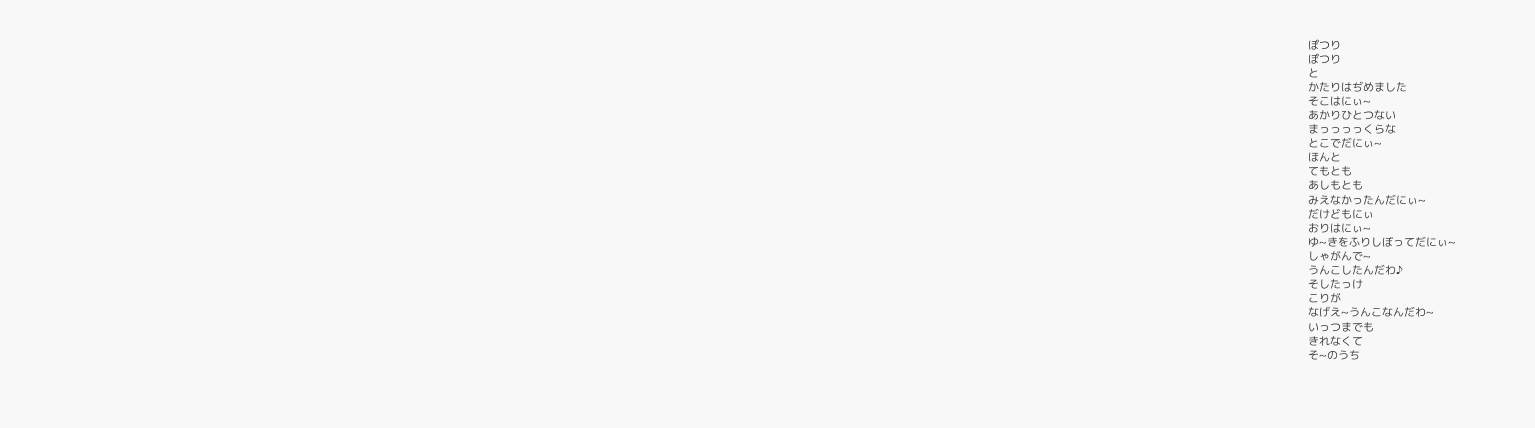ぽつり
ぽつり
と
かたりはぢめました
そこはにぃ~
あかりひとつない
まっっっっくらな
とこでだにぃ~
ほんと
てもとも
あしもとも
みえなかったんだにぃ~
だけどもにぃ
おりはにぃ~
ゆ~きをふりしぼってだにぃ~
しゃがんで~
うんこしたんだわ♪
そしたっけ
こりが
なげえ~うんこなんだわ~
いっつまでも
きれなくて
そ~のうち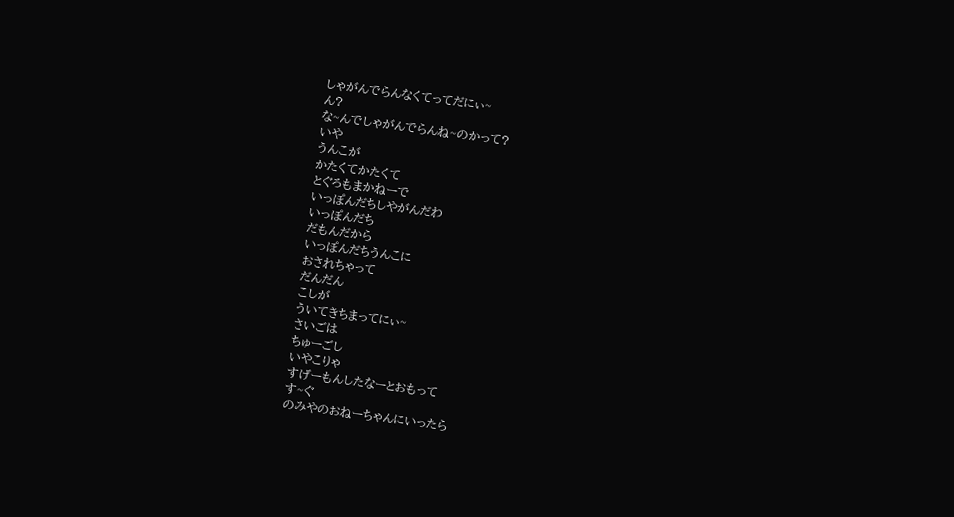しゃがんでらんなくてってだにぃ~
ん?
な~んでしゃがんでらんね~のかって?
いや
うんこが
かたくてかたくて
とぐろもまかねーで
いっぽんだちしやがんだわ
いっぽんだち
だもんだから
いっぽんだちうんこに
おされちゃって
だんだん
こしが
ういてきちまってにぃ~
さいごは
ちゅーごし
いやこりゃ
すげーもんしたなーとおもって
す~ぐ
のみやのおねーちゃんにいったら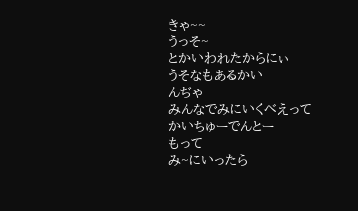きゃ~~
うっそ~
とかいわれたからにぃ
うそなもあるかい
んぢゃ
みんなでみにいくべえって
かいちゅーでんとー
もって
み~にいったら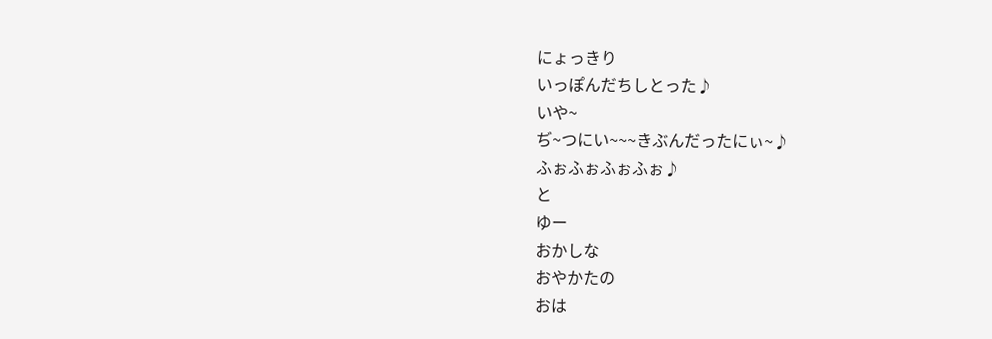にょっきり
いっぽんだちしとった♪
いや~
ぢ~つにい~~~きぶんだったにぃ~♪
ふぉふぉふぉふぉ♪
と
ゆー
おかしな
おやかたの
おは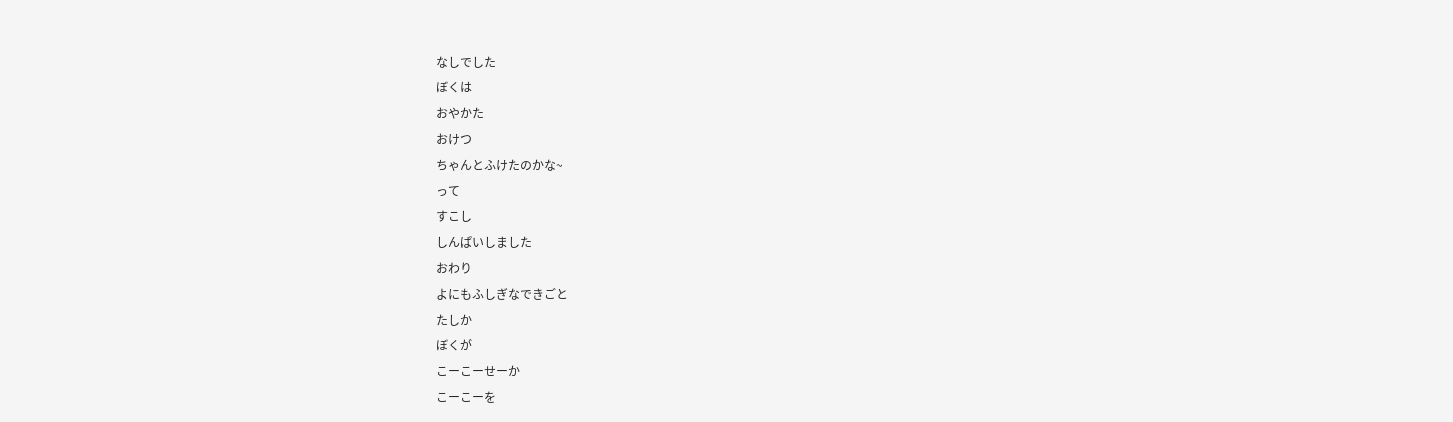なしでした
ぼくは
おやかた
おけつ
ちゃんとふけたのかな~
って
すこし
しんぱいしました
おわり
よにもふしぎなできごと
たしか
ぼくが
こーこーせーか
こーこーを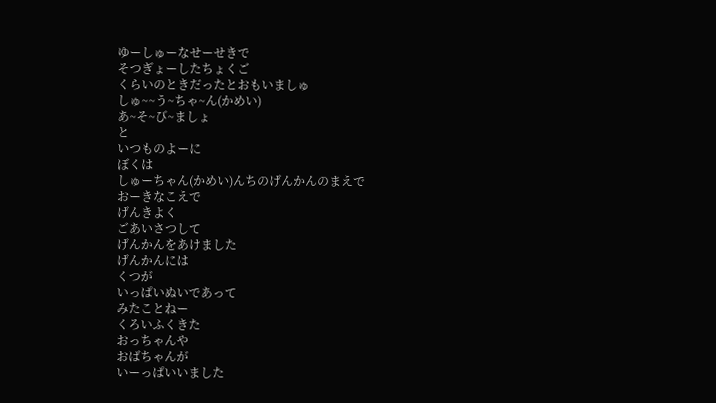ゆーしゅーなせーせきで
そつぎょーしたちょくご
くらいのときだったとおもいましゅ
しゅ~~う~ちゃ~ん(かめい)
あ~そ~び~ましょ
と
いつものよーに
ぼくは
しゅーちゃん(かめい)んちのげんかんのまえで
おーきなこえで
げんきよく
ごあいさつして
げんかんをあけました
げんかんには
くつが
いっぱいぬいであって
みたことねー
くろいふくきた
おっちゃんや
おばちゃんが
いーっぱいいました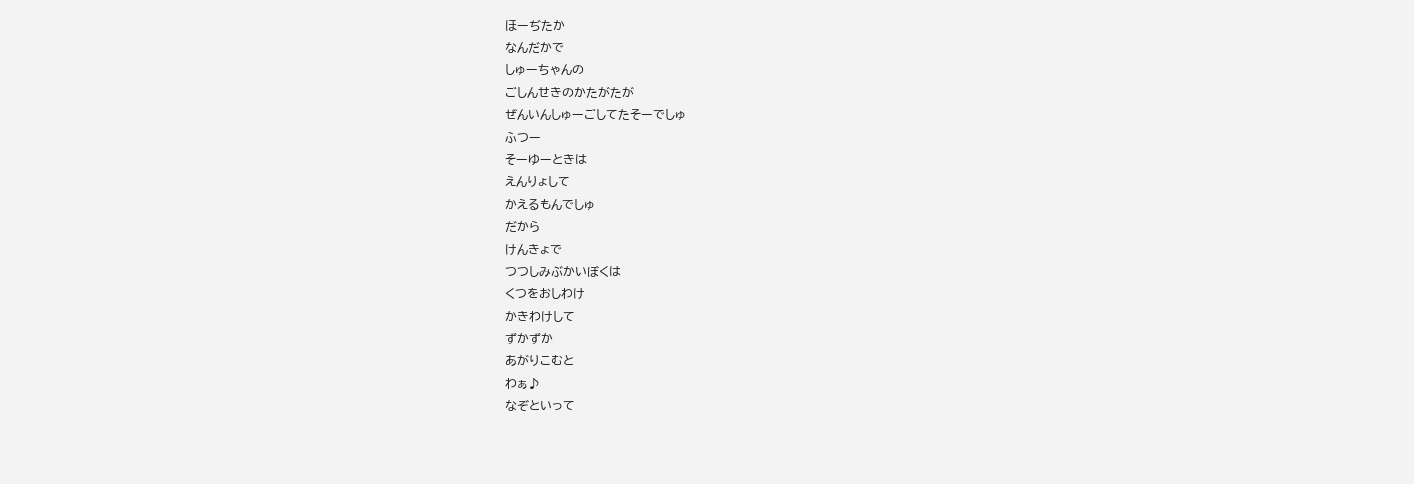ほーぢたか
なんだかで
しゅーちゃんの
ごしんせきのかたがたが
ぜんいんしゅーごしてたそーでしゅ
ふつー
そーゆーときは
えんりょして
かえるもんでしゅ
だから
けんきょで
つつしみぶかいぼくは
くつをおしわけ
かきわけして
ずかずか
あがりこむと
わぁ♪
なぞといって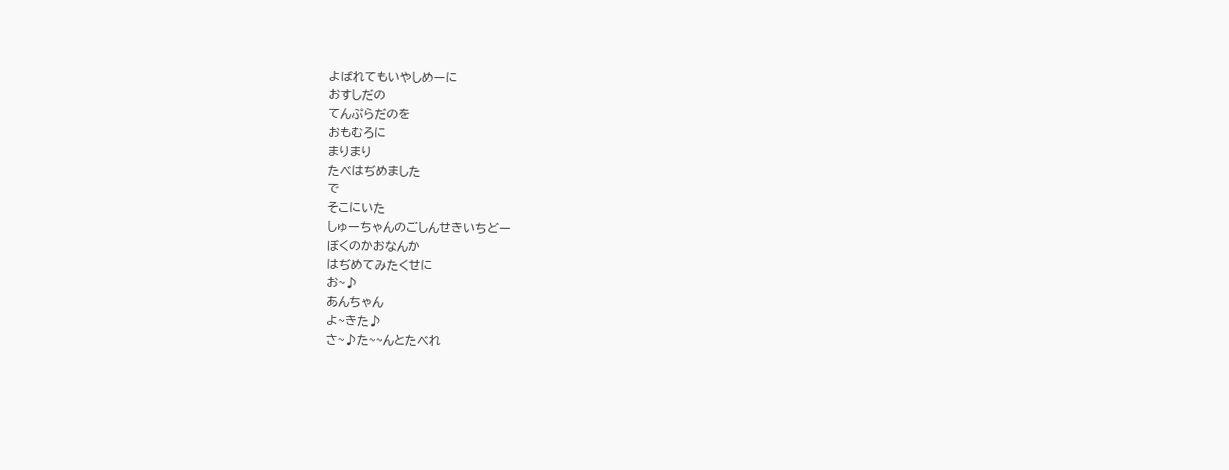よばれてもいやしめーに
おすしだの
てんぷらだのを
おもむろに
まりまり
たべはぢめました
で
そこにいた
しゅーちゃんのごしんせきいちどー
ぼくのかおなんか
はぢめてみたくせに
お~♪
あんちゃん
よ~きた♪
さ~♪た~~んとたべれ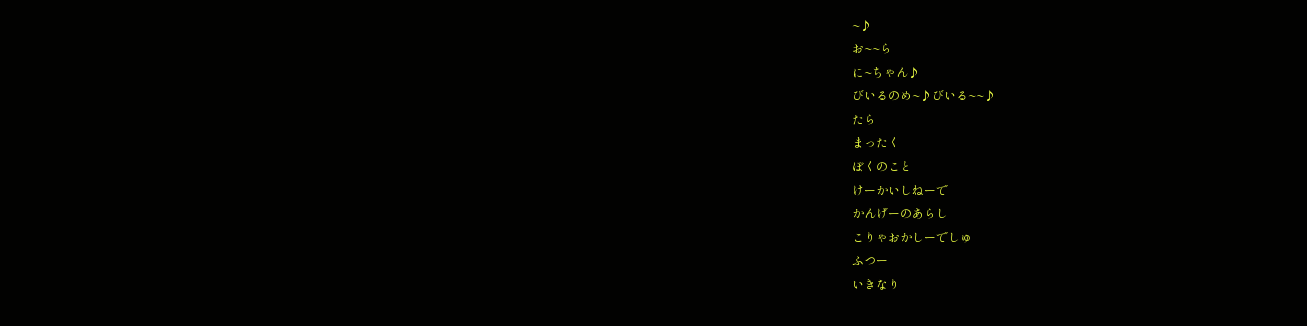~♪
お~~ら
に~ちゃん♪
びいるのめ~♪びいる~~♪
たら
まったく
ぼくのこと
けーかいしねーで
かんげーのあらし
こりゃおかしーでしゅ
ふつー
いきなり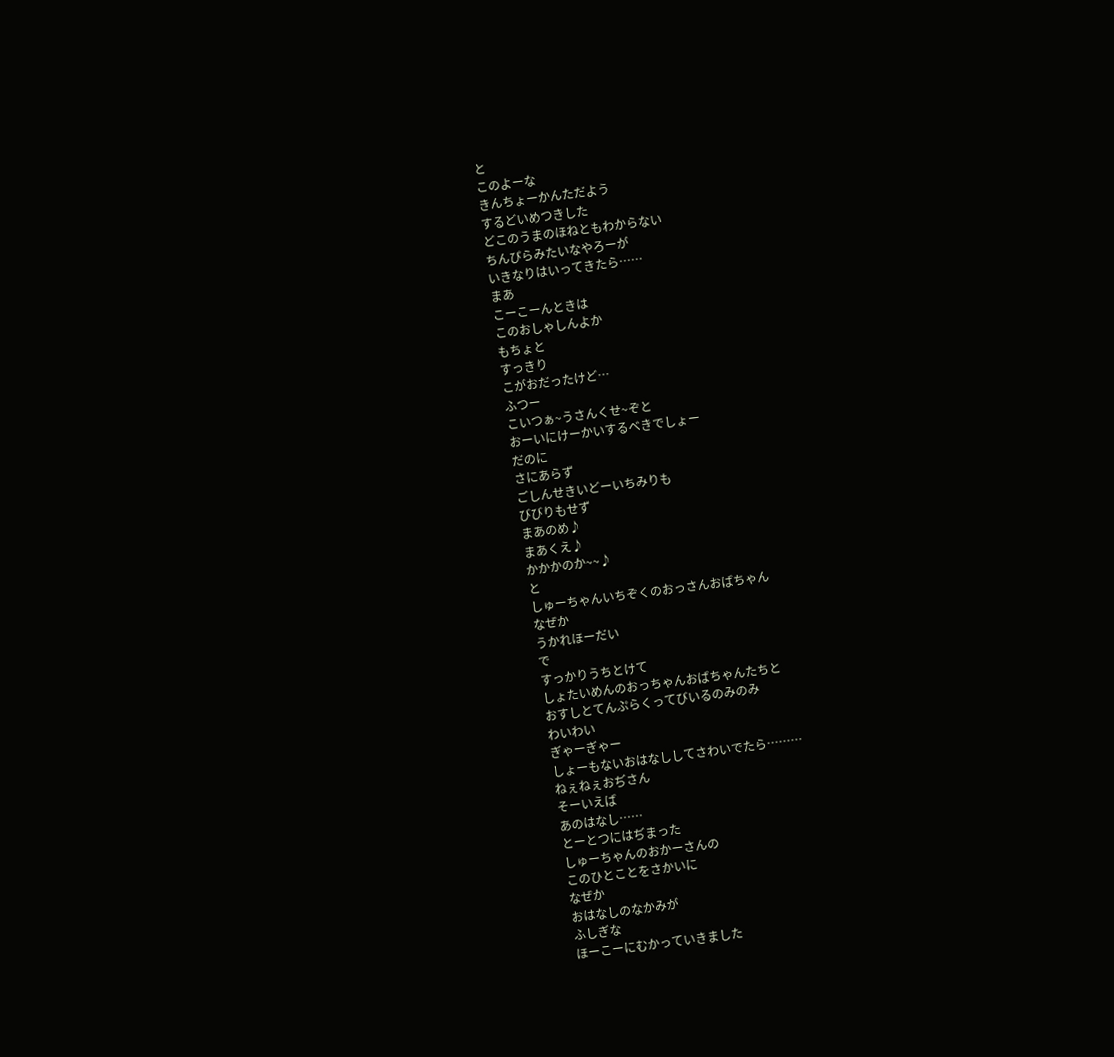と
このよーな
きんちょーかんただよう
するどいめつきした
どこのうまのほねともわからない
ちんぴらみたいなやろーが
いきなりはいってきたら……
まあ
こーこーんときは
このおしゃしんよか
もちょと
すっきり
こがおだったけど…
ふつー
こいつぁ~うさんくせ~ぞと
おーいにけーかいするべきでしょー
だのに
さにあらず
ごしんせきいどーいちみりも
びびりもせず
まあのめ♪
まあくえ♪
かかかのか~~♪
と
しゅーちゃんいちぞくのおっさんおばちゃん
なぜか
うかれほーだい
で
すっかりうちとけて
しょたいめんのおっちゃんおばちゃんたちと
おすしとてんぷらくってびいるのみのみ
わいわい
ぎゃーぎゃー
しょーもないおはなししてさわいでたら………
ねぇねぇおぢさん
そーいえば
あのはなし……
とーとつにはぢまった
しゅーちゃんのおかーさんの
このひとことをさかいに
なぜか
おはなしのなかみが
ふしぎな
ほーこーにむかっていきました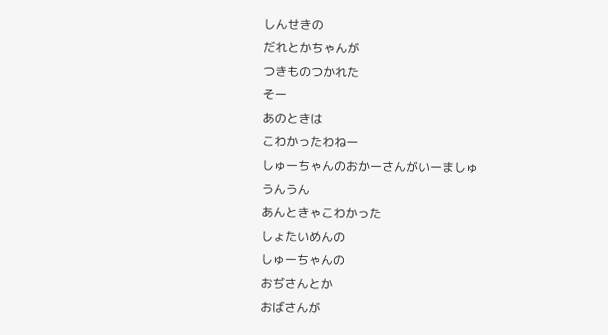しんせきの
だれとかちゃんが
つきものつかれた
そー
あのときは
こわかったわねー
しゅーちゃんのおかーさんがいーましゅ
うんうん
あんときゃこわかった
しょたいめんの
しゅーちゃんの
おぢさんとか
おばさんが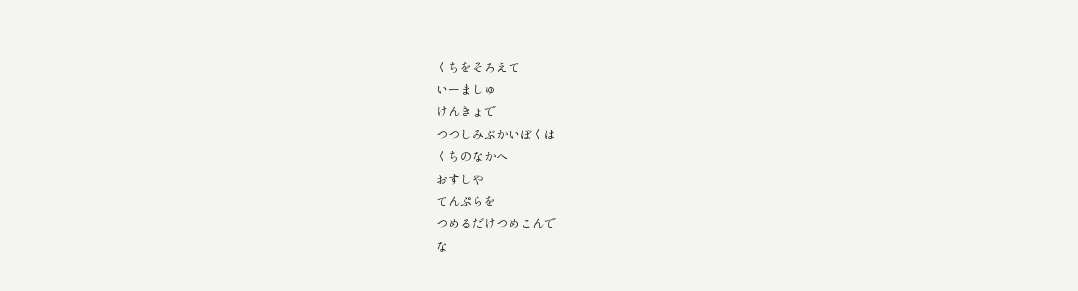くちをそろえて
いーましゅ
けんきょで
つつしみぶかいぼくは
くちのなかへ
おすしや
てんぷらを
つめるだけつめこんで
な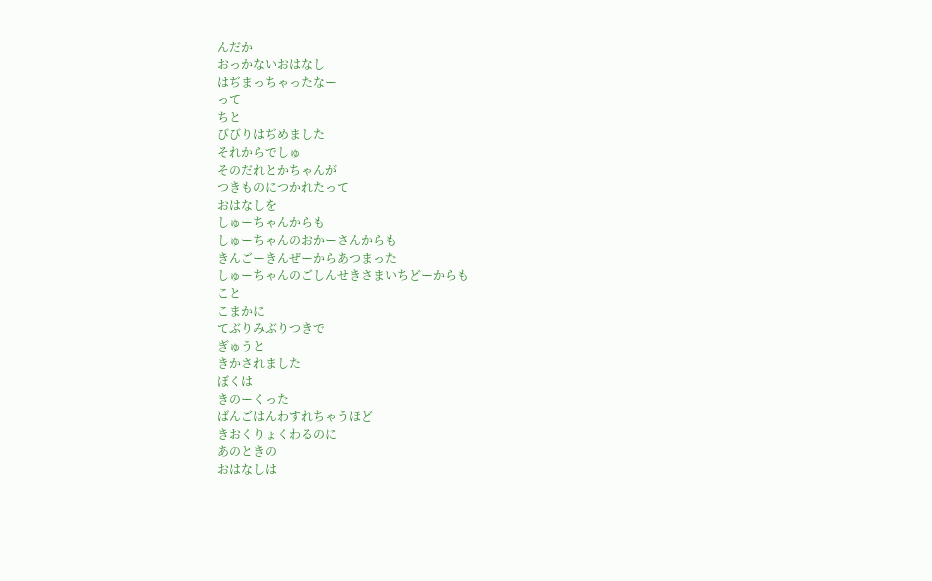んだか
おっかないおはなし
はぢまっちゃったなー
って
ちと
びびりはぢめました
それからでしゅ
そのだれとかちゃんが
つきものにつかれたって
おはなしを
しゅーちゃんからも
しゅーちゃんのおかーさんからも
きんごーきんぜーからあつまった
しゅーちゃんのごしんせきさまいちどーからも
こと
こまかに
てぶりみぶりつきで
ぎゅうと
きかされました
ぼくは
きのーくった
ばんごはんわすれちゃうほど
きおくりょくわるのに
あのときの
おはなしは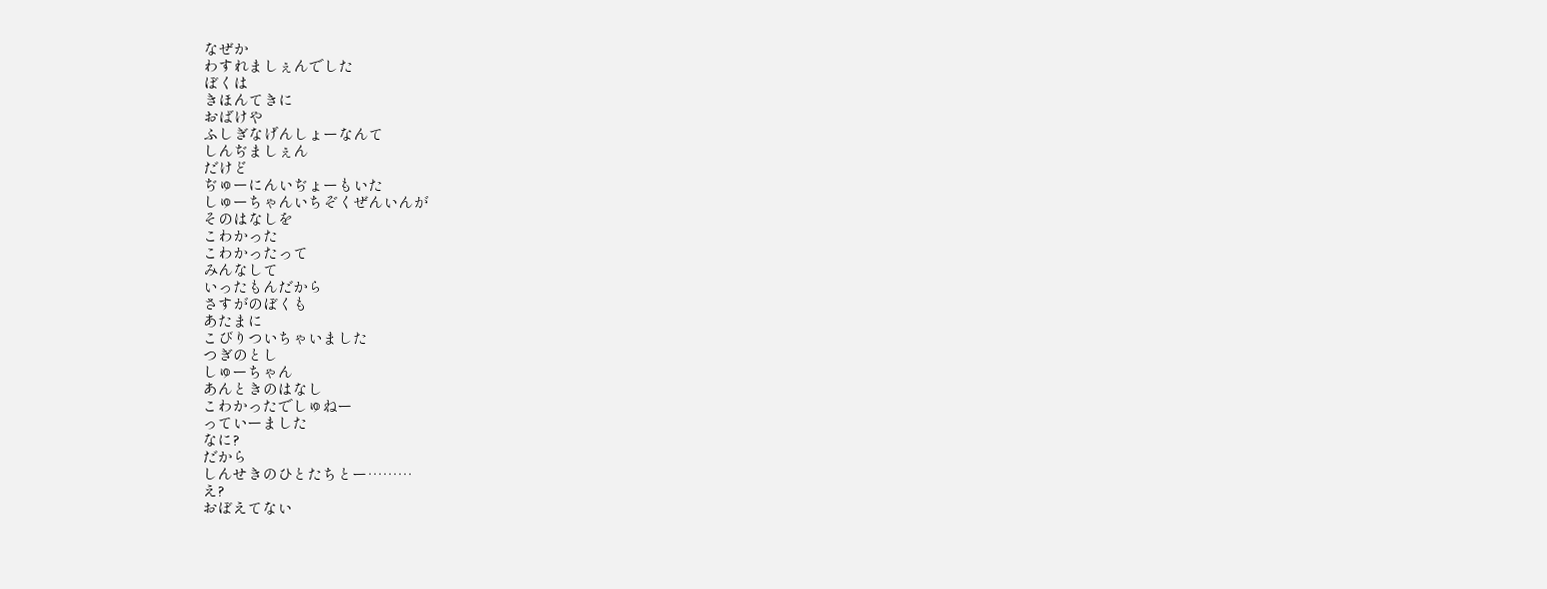なぜか
わすれましぇんでした
ぼくは
きほんてきに
おばけや
ふしぎなげんしょーなんて
しんぢましぇん
だけど
ぢゅーにんいぢょーもいた
しゅーちゃんいちぞくぜんいんが
そのはなしを
こわかった
こわかったって
みんなして
いったもんだから
さすがのぼくも
あたまに
こびりついちゃいました
つぎのとし
しゅーちゃん
あんときのはなし
こわかったでしゅねー
っていーました
なに?
だから
しんせきのひとたちとー………
え?
おぼえてない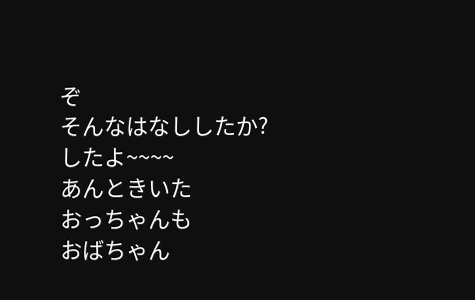ぞ
そんなはなししたか?
したよ~~~~
あんときいた
おっちゃんも
おばちゃん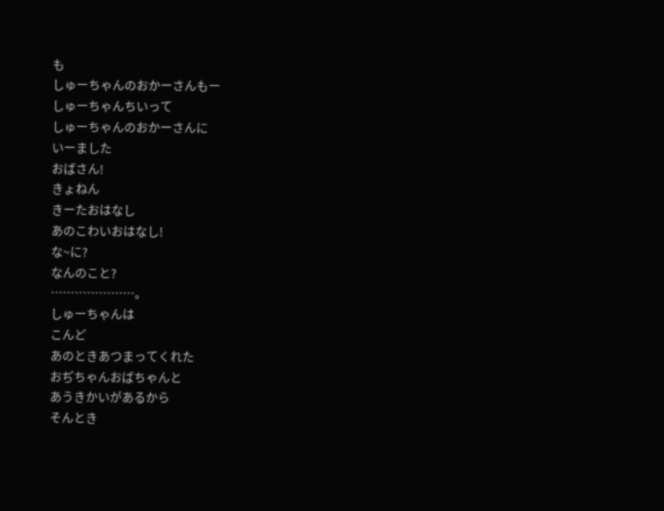も
しゅーちゃんのおかーさんもー
しゅーちゃんちいって
しゅーちゃんのおかーさんに
いーました
おばさん!
きょねん
きーたおはなし
あのこわいおはなし!
な~に?
なんのこと?
…………………。
しゅーちゃんは
こんど
あのときあつまってくれた
おぢちゃんおばちゃんと
あうきかいがあるから
そんとき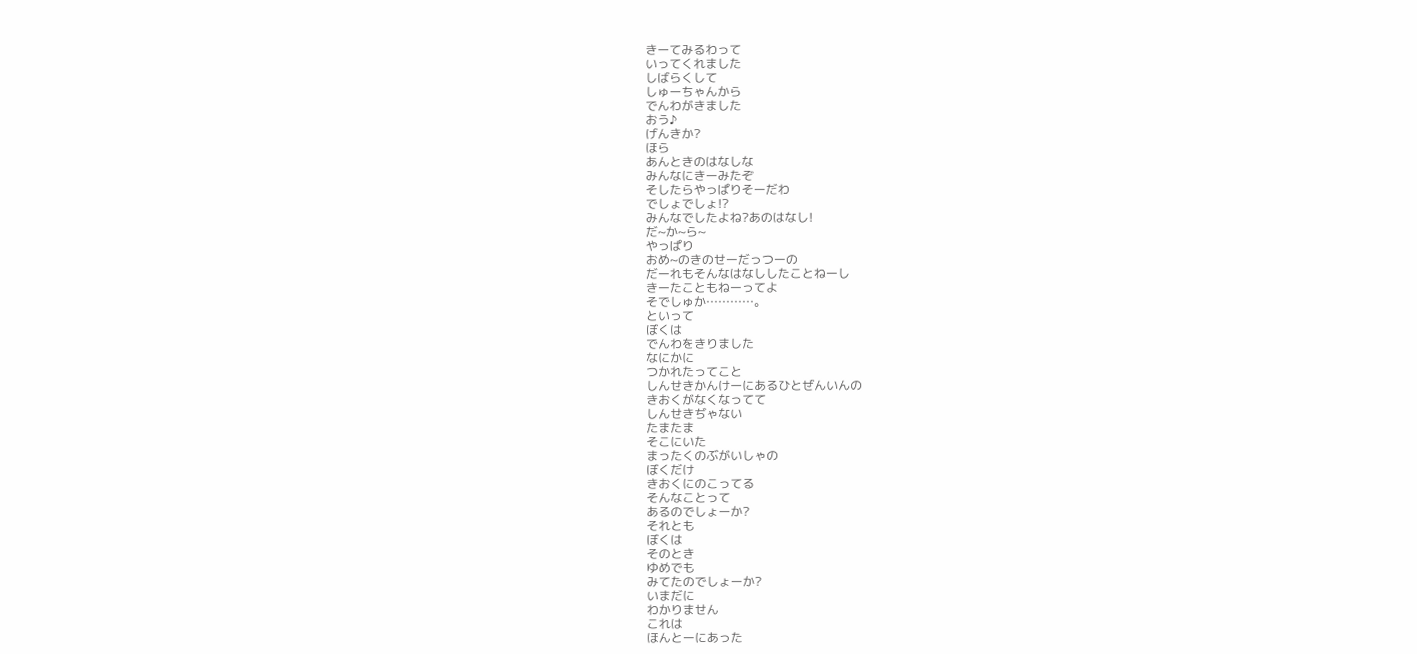きーてみるわって
いってくれました
しばらくして
しゅーちゃんから
でんわがきました
おう♪
げんきか?
ほら
あんときのはなしな
みんなにきーみたぞ
そしたらやっぱりそーだわ
でしょでしょ!?
みんなでしたよね?あのはなし!
だ~か~ら~
やっぱり
おめ~のきのせーだっつーの
だーれもそんなはなししたことねーし
きーたこともねーってよ
そでしゅか…………。
といって
ぼくは
でんわをきりました
なにかに
つかれたってこと
しんせきかんけーにあるひとぜんいんの
きおくがなくなってて
しんせきぢゃない
たまたま
そこにいた
まったくのぶがいしゃの
ぼくだけ
きおくにのこってる
そんなことって
あるのでしょーか?
それとも
ぼくは
そのとき
ゆめでも
みてたのでしょーか?
いまだに
わかりません
これは
ほんとーにあった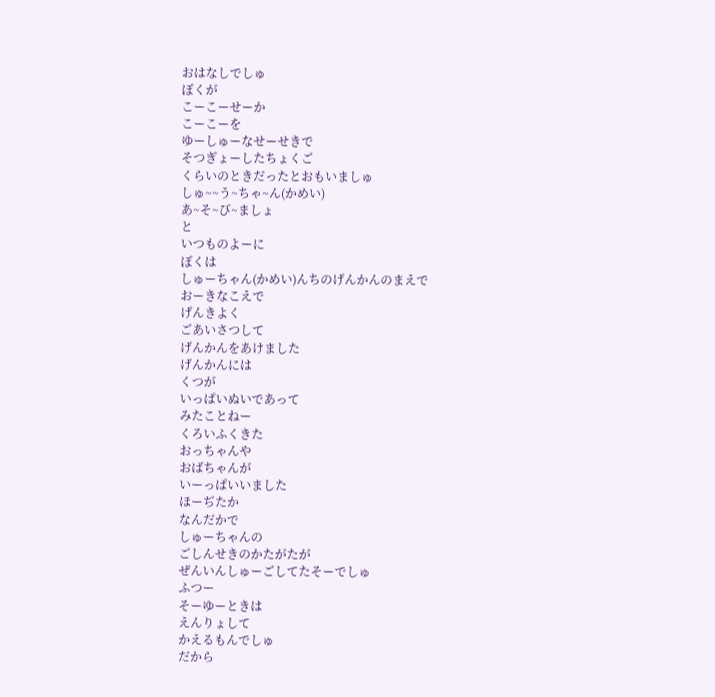おはなしでしゅ
ぼくが
こーこーせーか
こーこーを
ゆーしゅーなせーせきで
そつぎょーしたちょくご
くらいのときだったとおもいましゅ
しゅ~~う~ちゃ~ん(かめい)
あ~そ~び~ましょ
と
いつものよーに
ぼくは
しゅーちゃん(かめい)んちのげんかんのまえで
おーきなこえで
げんきよく
ごあいさつして
げんかんをあけました
げんかんには
くつが
いっぱいぬいであって
みたことねー
くろいふくきた
おっちゃんや
おばちゃんが
いーっぱいいました
ほーぢたか
なんだかで
しゅーちゃんの
ごしんせきのかたがたが
ぜんいんしゅーごしてたそーでしゅ
ふつー
そーゆーときは
えんりょして
かえるもんでしゅ
だから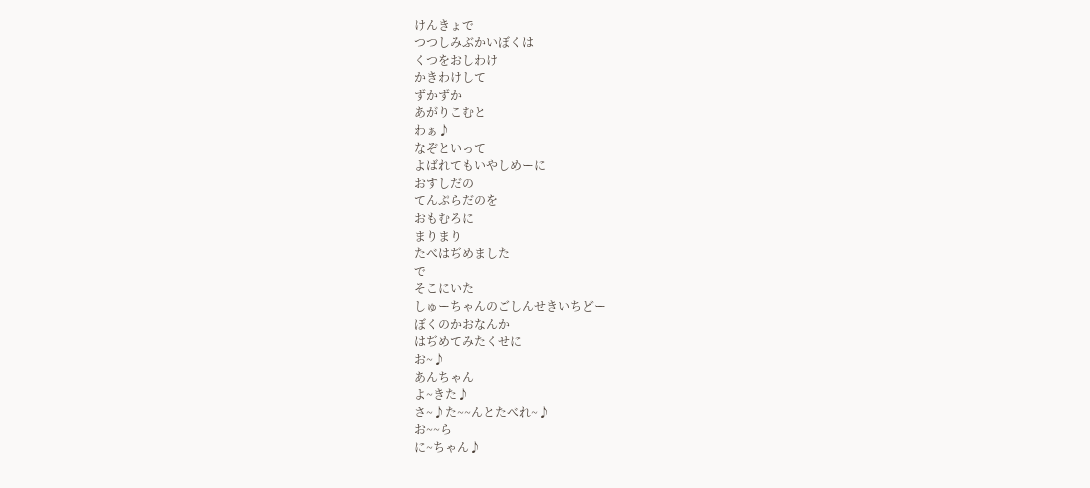けんきょで
つつしみぶかいぼくは
くつをおしわけ
かきわけして
ずかずか
あがりこむと
わぁ♪
なぞといって
よばれてもいやしめーに
おすしだの
てんぷらだのを
おもむろに
まりまり
たべはぢめました
で
そこにいた
しゅーちゃんのごしんせきいちどー
ぼくのかおなんか
はぢめてみたくせに
お~♪
あんちゃん
よ~きた♪
さ~♪た~~んとたべれ~♪
お~~ら
に~ちゃん♪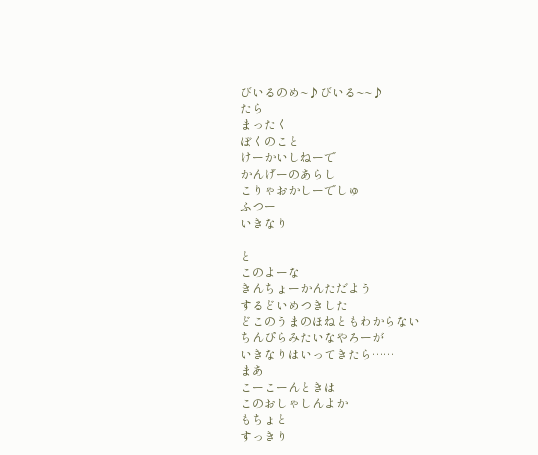びいるのめ~♪びいる~~♪
たら
まったく
ぼくのこと
けーかいしねーで
かんげーのあらし
こりゃおかしーでしゅ
ふつー
いきなり

と
このよーな
きんちょーかんただよう
するどいめつきした
どこのうまのほねともわからない
ちんぴらみたいなやろーが
いきなりはいってきたら……
まあ
こーこーんときは
このおしゃしんよか
もちょと
すっきり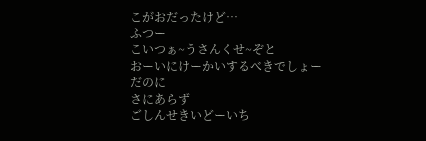こがおだったけど…
ふつー
こいつぁ~うさんくせ~ぞと
おーいにけーかいするべきでしょー
だのに
さにあらず
ごしんせきいどーいち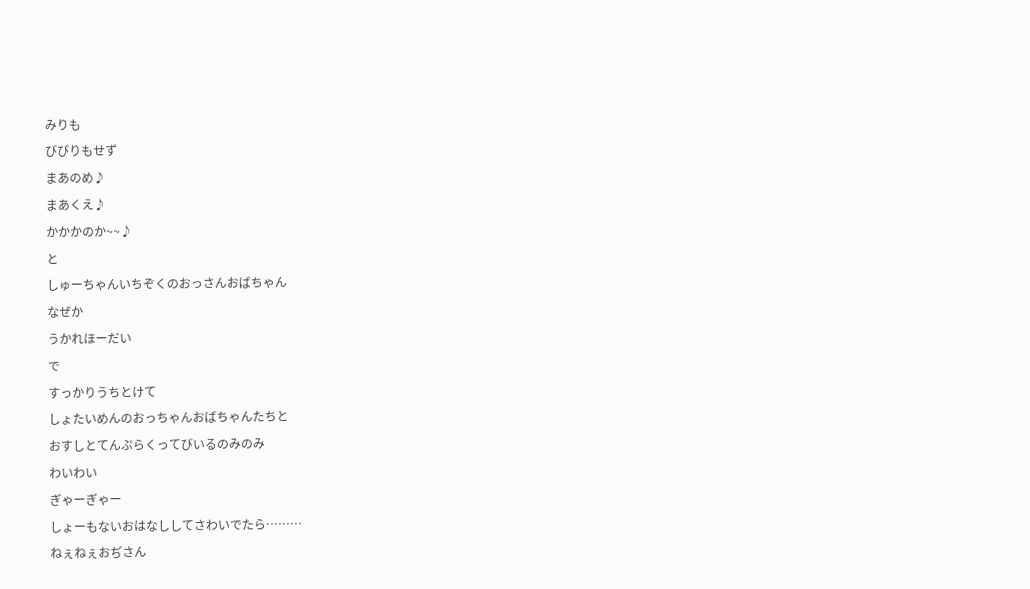みりも
びびりもせず
まあのめ♪
まあくえ♪
かかかのか~~♪
と
しゅーちゃんいちぞくのおっさんおばちゃん
なぜか
うかれほーだい
で
すっかりうちとけて
しょたいめんのおっちゃんおばちゃんたちと
おすしとてんぷらくってびいるのみのみ
わいわい
ぎゃーぎゃー
しょーもないおはなししてさわいでたら………
ねぇねぇおぢさん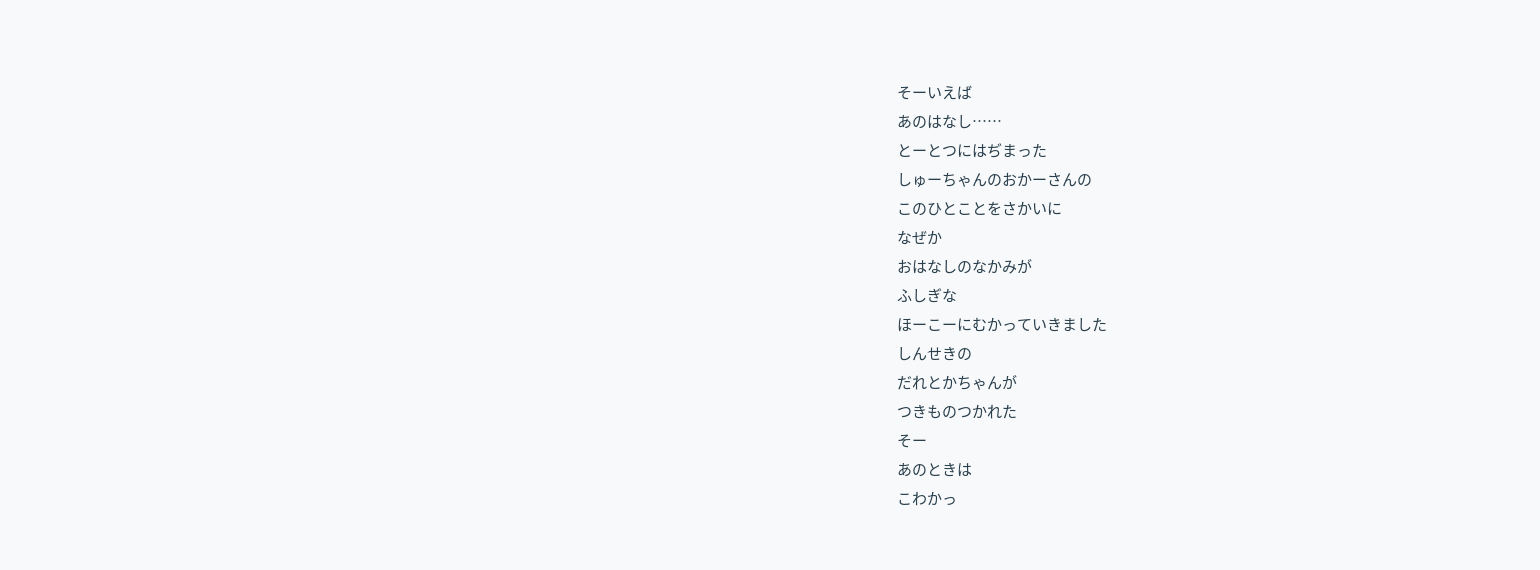そーいえば
あのはなし……
とーとつにはぢまった
しゅーちゃんのおかーさんの
このひとことをさかいに
なぜか
おはなしのなかみが
ふしぎな
ほーこーにむかっていきました
しんせきの
だれとかちゃんが
つきものつかれた
そー
あのときは
こわかっ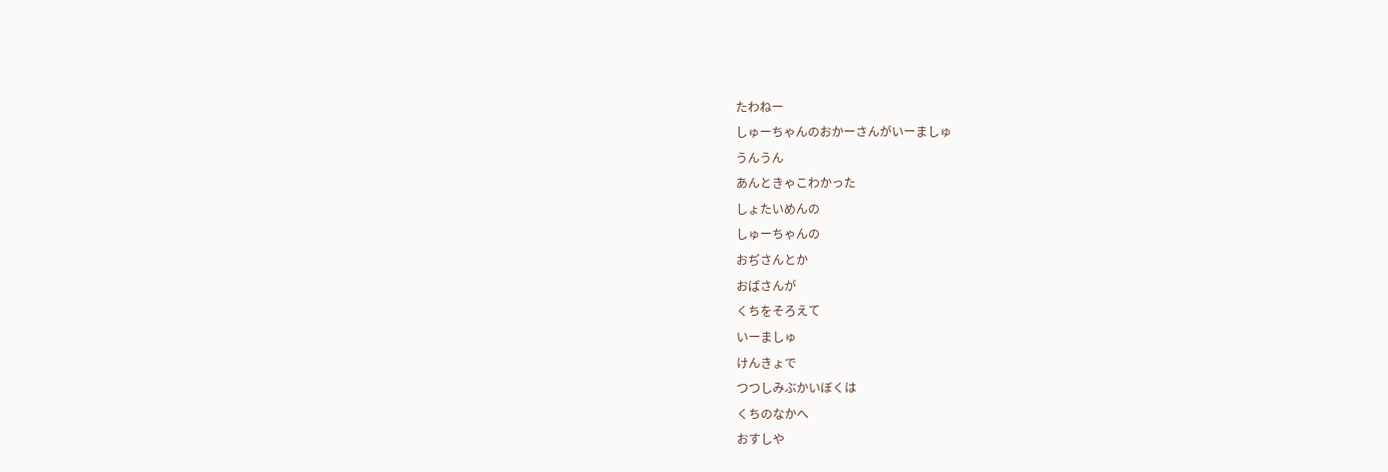たわねー
しゅーちゃんのおかーさんがいーましゅ
うんうん
あんときゃこわかった
しょたいめんの
しゅーちゃんの
おぢさんとか
おばさんが
くちをそろえて
いーましゅ
けんきょで
つつしみぶかいぼくは
くちのなかへ
おすしや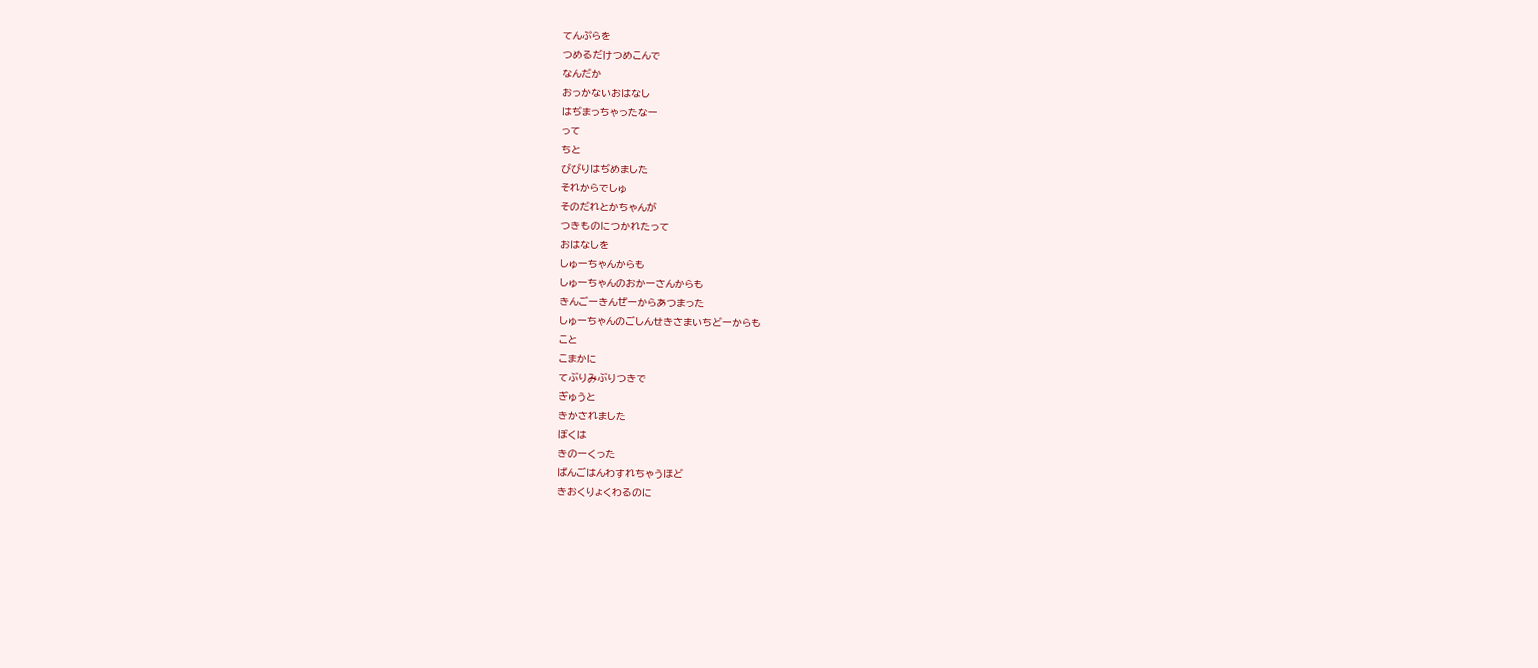てんぷらを
つめるだけつめこんで
なんだか
おっかないおはなし
はぢまっちゃったなー
って
ちと
びびりはぢめました
それからでしゅ
そのだれとかちゃんが
つきものにつかれたって
おはなしを
しゅーちゃんからも
しゅーちゃんのおかーさんからも
きんごーきんぜーからあつまった
しゅーちゃんのごしんせきさまいちどーからも
こと
こまかに
てぶりみぶりつきで
ぎゅうと
きかされました
ぼくは
きのーくった
ばんごはんわすれちゃうほど
きおくりょくわるのに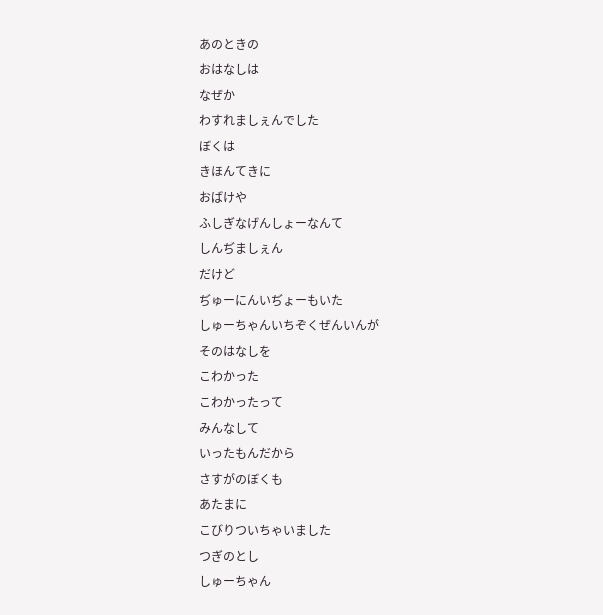あのときの
おはなしは
なぜか
わすれましぇんでした
ぼくは
きほんてきに
おばけや
ふしぎなげんしょーなんて
しんぢましぇん
だけど
ぢゅーにんいぢょーもいた
しゅーちゃんいちぞくぜんいんが
そのはなしを
こわかった
こわかったって
みんなして
いったもんだから
さすがのぼくも
あたまに
こびりついちゃいました
つぎのとし
しゅーちゃん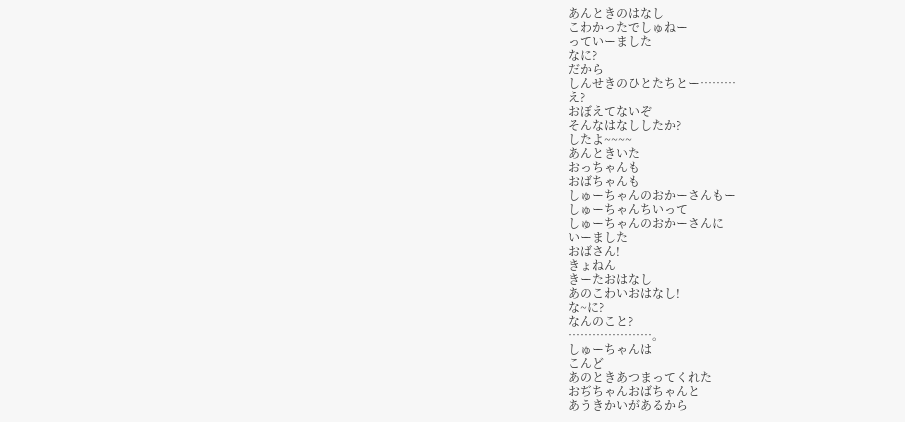あんときのはなし
こわかったでしゅねー
っていーました
なに?
だから
しんせきのひとたちとー………
え?
おぼえてないぞ
そんなはなししたか?
したよ~~~~
あんときいた
おっちゃんも
おばちゃんも
しゅーちゃんのおかーさんもー
しゅーちゃんちいって
しゅーちゃんのおかーさんに
いーました
おばさん!
きょねん
きーたおはなし
あのこわいおはなし!
な~に?
なんのこと?
…………………。
しゅーちゃんは
こんど
あのときあつまってくれた
おぢちゃんおばちゃんと
あうきかいがあるから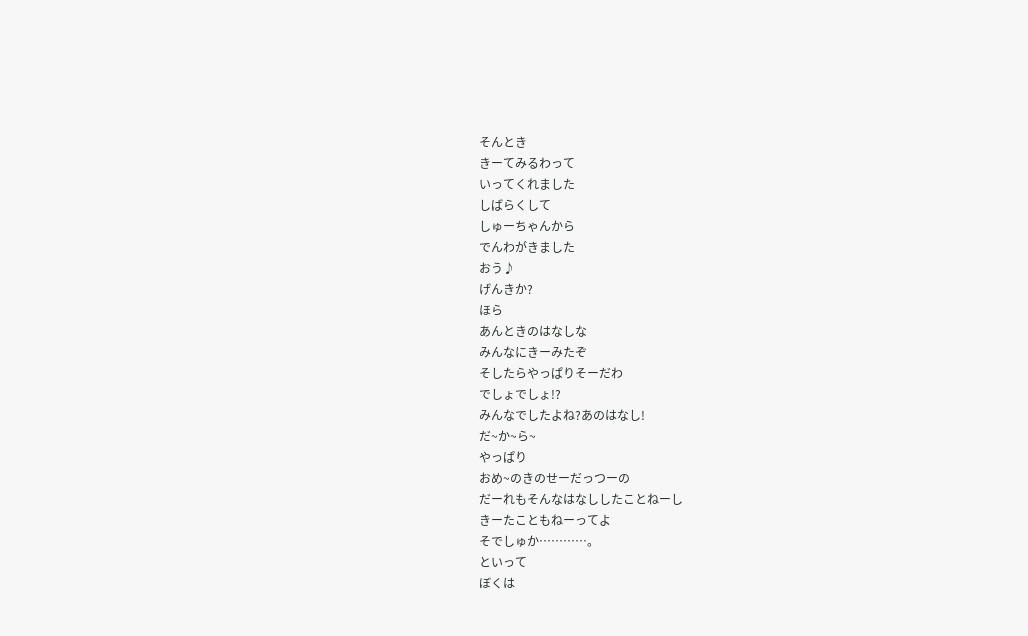そんとき
きーてみるわって
いってくれました
しばらくして
しゅーちゃんから
でんわがきました
おう♪
げんきか?
ほら
あんときのはなしな
みんなにきーみたぞ
そしたらやっぱりそーだわ
でしょでしょ!?
みんなでしたよね?あのはなし!
だ~か~ら~
やっぱり
おめ~のきのせーだっつーの
だーれもそんなはなししたことねーし
きーたこともねーってよ
そでしゅか…………。
といって
ぼくは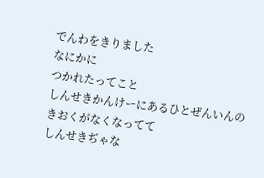でんわをきりました
なにかに
つかれたってこと
しんせきかんけーにあるひとぜんいんの
きおくがなくなってて
しんせきぢゃな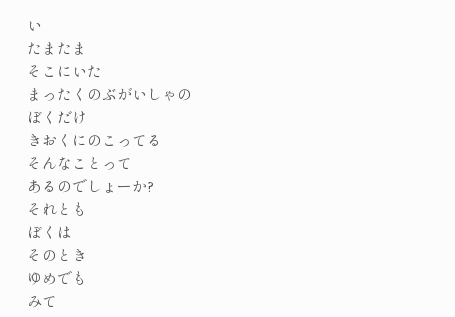い
たまたま
そこにいた
まったくのぶがいしゃの
ぼくだけ
きおくにのこってる
そんなことって
あるのでしょーか?
それとも
ぼくは
そのとき
ゆめでも
みて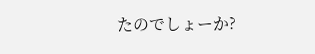たのでしょーか?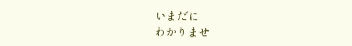いまだに
わかりませ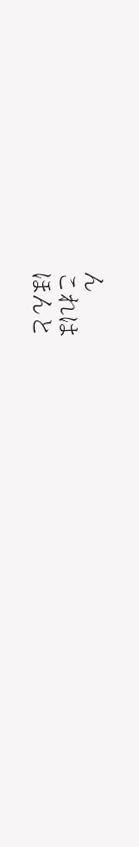ん
これは
ほんと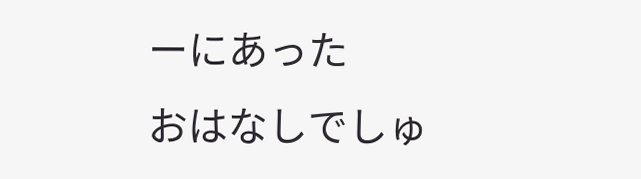ーにあった
おはなしでしゅ